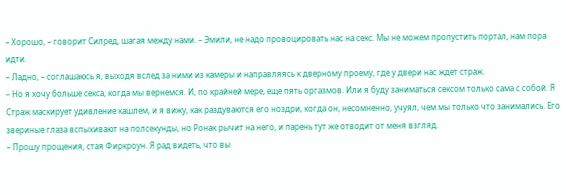– Хорошо, – говорит Силред, шагая между нами. – Эмили, не надо провоцировать нас на секс. Мы не можем пропустить портал, нам пора идти.
– Ладно, – соглашаюсь я, выходя вслед за ними из камеры и направляясь к дверному проему, где у двери нас ждет страж.
– Но я хочу больше секса, когда мы вернемся. И, по крайней мере, еще пять оргазмов. Или я буду заниматься сексом только сама с собой. Я
Страж маскирует удивление кашлем, и я вижу, как раздуваются его ноздри, когда он, несомненно, учуял, чем мы только что занимались. Его звериные глаза вспыхивают на полсекунды, но Ронак рычит на него, и парень тут же отводит от меня взгляд.
– Прошу прощения, стая Фиркроун. Я рад видеть, что вы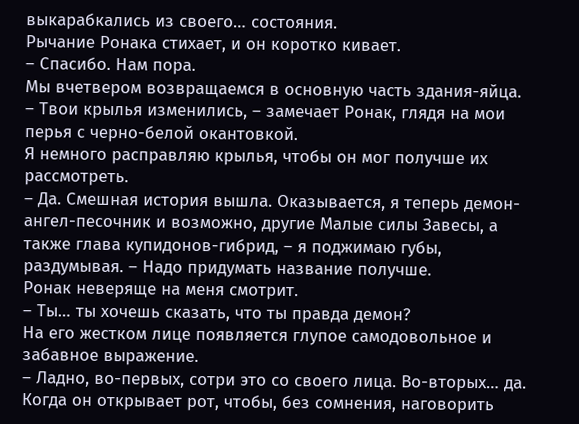выкарабкались из своего… состояния.
Рычание Ронака стихает, и он коротко кивает.
– Спасибо. Нам пора.
Мы вчетвером возвращаемся в основную часть здания-яйца.
– Твои крылья изменились, – замечает Ронак, глядя на мои перья с черно-белой окантовкой.
Я немного расправляю крылья, чтобы он мог получше их рассмотреть.
– Да. Смешная история вышла. Оказывается, я теперь демон-ангел-песочник и возможно, другие Малые силы Завесы, а также глава купидонов-гибрид, – я поджимаю губы, раздумывая. – Надо придумать название получше.
Ронак неверяще на меня смотрит.
– Ты… ты хочешь сказать, что ты правда демон?
На его жестком лице появляется глупое самодовольное и забавное выражение.
– Ладно, во-первых, сотри это со своего лица. Во-вторых… да.
Когда он открывает рот, чтобы, без сомнения, наговорить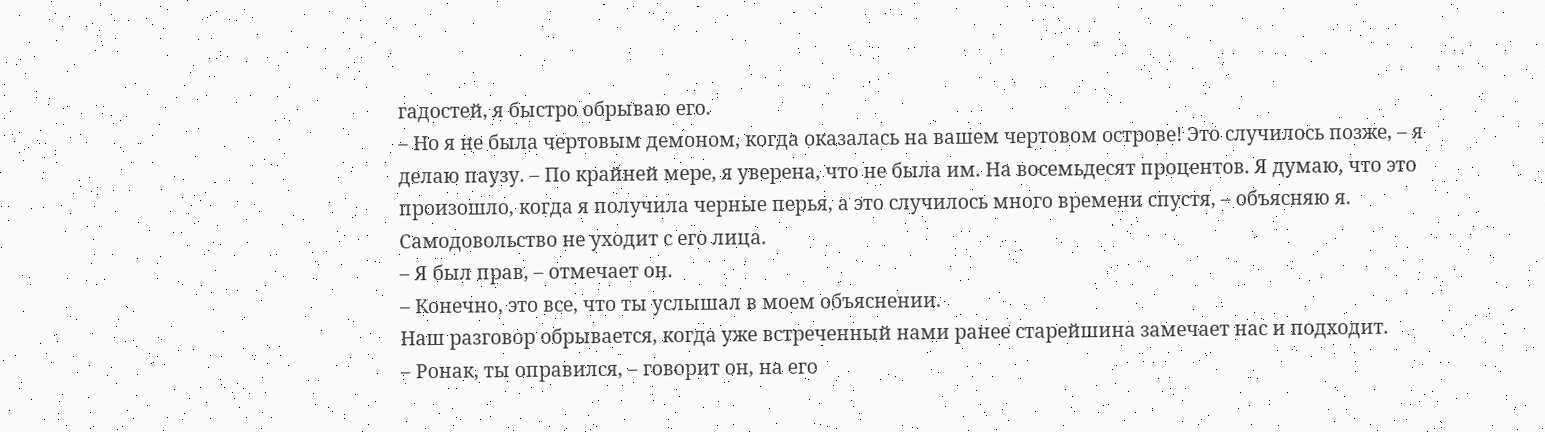гадостей, я быстро обрываю его.
– Но я не была чертовым демоном, когда оказалась на вашем чертовом острове! Это случилось позже, – я делаю паузу. – По крайней мере, я уверена, что не была им. На восемьдесят процентов. Я думаю, что это произошло, когда я получила черные перья, а это случилось много времени спустя, – объясняю я.
Самодовольство не уходит с его лица.
– Я был прав, – отмечает он.
– Конечно, это все, что ты услышал в моем объяснении.
Наш разговор обрывается, когда уже встреченный нами ранее старейшина замечает нас и подходит.
– Ронак, ты оправился, – говорит он, на его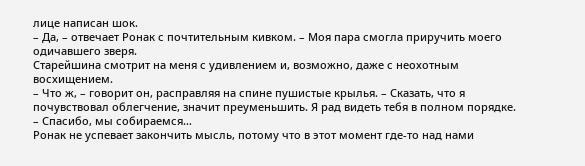лице написан шок.
– Да, – отвечает Ронак с почтительным кивком. – Моя пара смогла приручить моего одичавшего зверя.
Старейшина смотрит на меня с удивлением и, возможно, даже с неохотным восхищением.
– Что ж, – говорит он, расправляя на спине пушистые крылья. – Сказать, что я почувствовал облегчение, значит преуменьшить. Я рад видеть тебя в полном порядке.
– Спасибо, мы собираемся…
Ронак не успевает закончить мысль, потому что в этот момент где-то над нами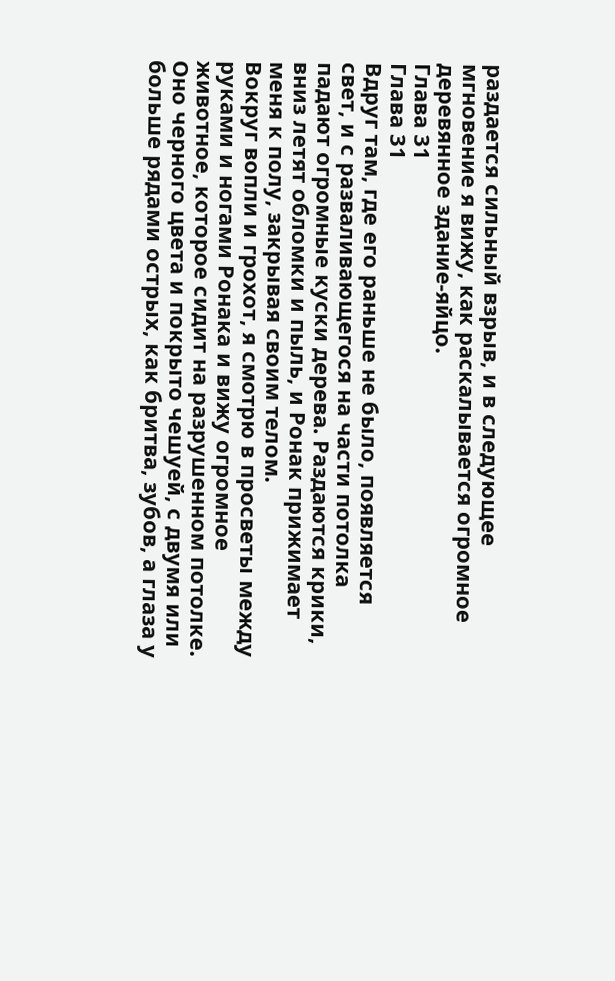раздается сильный взрыв, и в следующее мгновение я вижу, как раскалывается огромное деревянное здание-яйцо.
Глава 31
Глава 31
Вдруг там, где его раньше не было, появляется свет, и с разваливающегося на части потолка падают огромные куски дерева. Раздаются крики, вниз летят обломки и пыль, и Ронак прижимает меня к полу, закрывая своим телом.
Вокруг вопли и грохот, я смотрю в просветы между руками и ногами Ронака и вижу огромное животное, которое сидит на разрушенном потолке.
Оно черного цвета и покрыто чешуей, с двумя или больше рядами острых, как бритва, зубов, а глаза у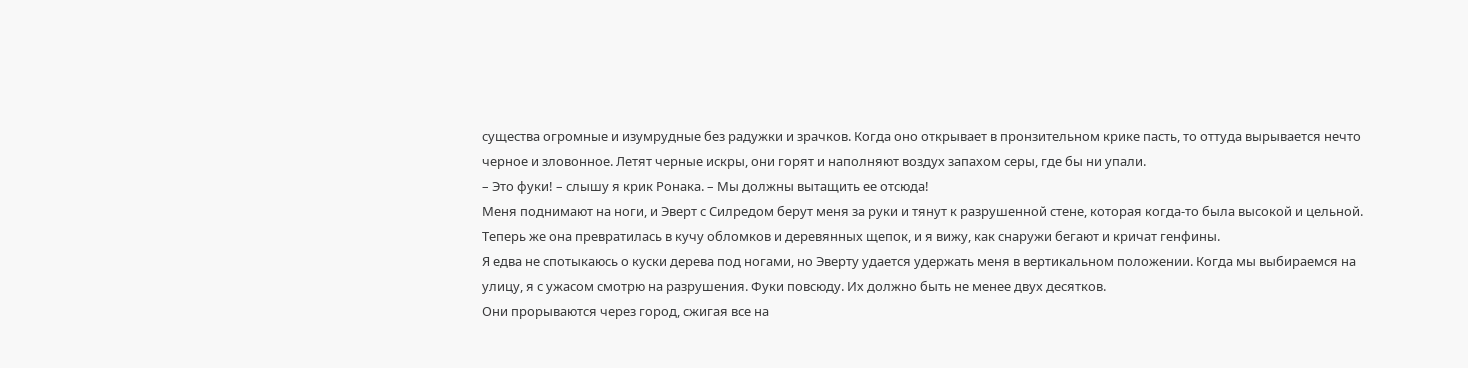существа огромные и изумрудные без радужки и зрачков. Когда оно открывает в пронзительном крике пасть, то оттуда вырывается нечто черное и зловонное. Летят черные искры, они горят и наполняют воздух запахом серы, где бы ни упали.
– Это фуки! – слышу я крик Ронака. – Мы должны вытащить ее отсюда!
Меня поднимают на ноги, и Эверт с Силредом берут меня за руки и тянут к разрушенной стене, которая когда-то была высокой и цельной. Теперь же она превратилась в кучу обломков и деревянных щепок, и я вижу, как снаружи бегают и кричат генфины.
Я едва не спотыкаюсь о куски дерева под ногами, но Эверту удается удержать меня в вертикальном положении. Когда мы выбираемся на улицу, я с ужасом смотрю на разрушения. Фуки повсюду. Их должно быть не менее двух десятков.
Они прорываются через город, сжигая все на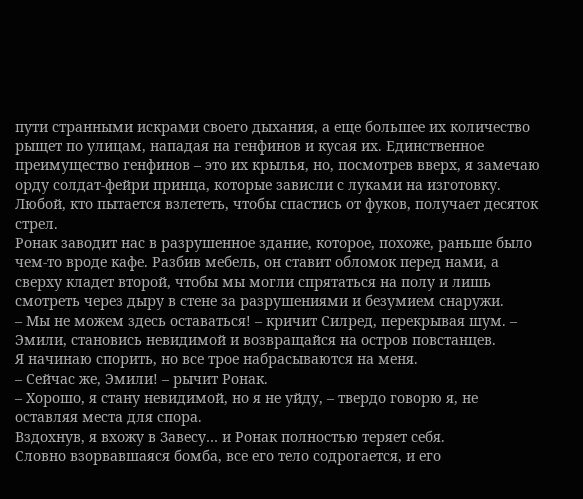пути странными искрами своего дыхания, а еще большее их количество рыщет по улицам, нападая на генфинов и кусая их. Единственное преимущество генфинов – это их крылья, но, посмотрев вверх, я замечаю орду солдат-фейри принца, которые зависли с луками на изготовку. Любой, кто пытается взлететь, чтобы спастись от фуков, получает десяток стрел.
Ронак заводит нас в разрушенное здание, которое, похоже, раньше было чем-то вроде кафе. Разбив мебель, он ставит обломок перед нами, а сверху кладет второй, чтобы мы могли спрятаться на полу и лишь смотреть через дыру в стене за разрушениями и безумием снаружи.
– Мы не можем здесь оставаться! – кричит Силред, перекрывая шум. – Эмили, становись невидимой и возвращайся на остров повстанцев.
Я начинаю спорить, но все трое набрасываются на меня.
– Сейчас же, Эмили! – рычит Ронак.
– Хорошо, я стану невидимой, но я не уйду, – твердо говорю я, не оставляя места для спора.
Вздохнув, я вхожу в Завесу… и Ронак полностью теряет себя.
Словно взорвавшаяся бомба, все его тело содрогается, и его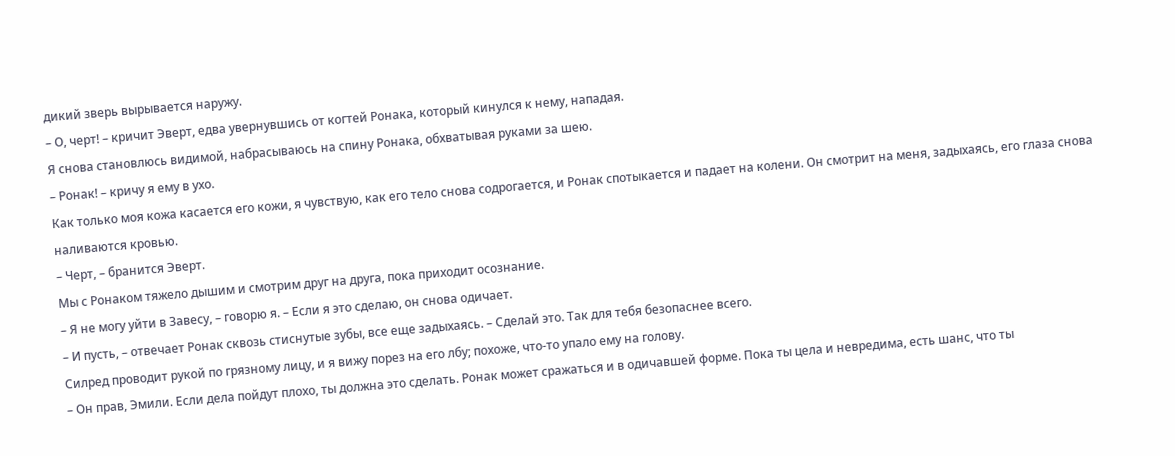дикий зверь вырывается наружу.
– О, черт! – кричит Эверт, едва увернувшись от когтей Ронака, который кинулся к нему, нападая.
Я снова становлюсь видимой, набрасываюсь на спину Ронака, обхватывая руками за шею.
– Ронак! – кричу я ему в ухо.
Как только моя кожа касается его кожи, я чувствую, как его тело снова содрогается, и Ронак спотыкается и падает на колени. Он смотрит на меня, задыхаясь, его глаза снова наливаются кровью.
– Черт, – бранится Эверт.
Мы с Ронаком тяжело дышим и смотрим друг на друга, пока приходит осознание.
– Я не могу уйти в Завесу, – говорю я. – Если я это сделаю, он снова одичает.
– И пусть, – отвечает Ронак сквозь стиснутые зубы, все еще задыхаясь. – Сделай это. Так для тебя безопаснее всего.
Силред проводит рукой по грязному лицу, и я вижу порез на его лбу; похоже, что-то упало ему на голову.
– Он прав, Эмили. Если дела пойдут плохо, ты должна это сделать. Ронак может сражаться и в одичавшей форме. Пока ты цела и невредима, есть шанс, что ты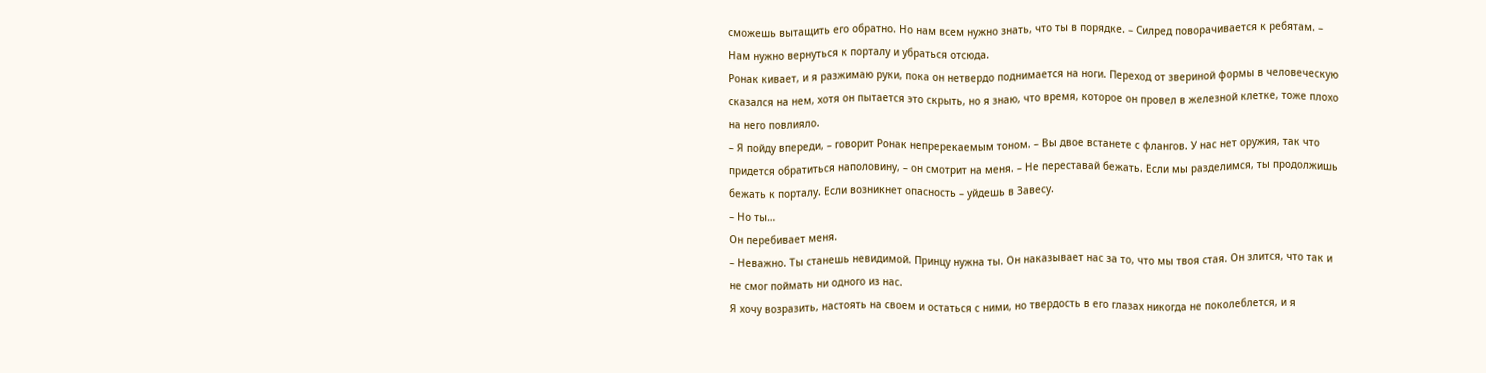сможешь вытащить его обратно. Но нам всем нужно знать, что ты в порядке. – Силред поворачивается к ребятам. – Нам нужно вернуться к порталу и убраться отсюда.
Ронак кивает, и я разжимаю руки, пока он нетвердо поднимается на ноги. Переход от звериной формы в человеческую сказался на нем, хотя он пытается это скрыть, но я знаю, что время, которое он провел в железной клетке, тоже плохо на него повлияло.
– Я пойду впереди, – говорит Ронак непререкаемым тоном. – Вы двое встанете с флангов. У нас нет оружия, так что придется обратиться наполовину, – он смотрит на меня. – Не переставай бежать. Если мы разделимся, ты продолжишь бежать к порталу. Если возникнет опасность – уйдешь в Завесу.
– Но ты…
Он перебивает меня.
– Неважно. Ты станешь невидимой. Принцу нужна ты. Он наказывает нас за то, что мы твоя стая. Он злится, что так и не смог поймать ни одного из нас.
Я хочу возразить, настоять на своем и остаться с ними, но твердость в его глазах никогда не поколеблется, и я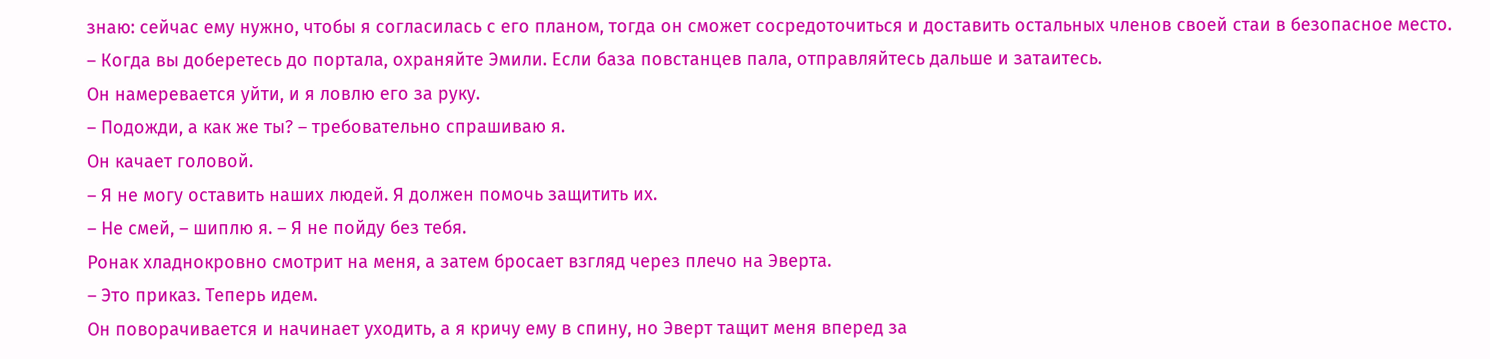знаю: сейчас ему нужно, чтобы я согласилась с его планом, тогда он сможет сосредоточиться и доставить остальных членов своей стаи в безопасное место.
– Когда вы доберетесь до портала, охраняйте Эмили. Если база повстанцев пала, отправляйтесь дальше и затаитесь.
Он намеревается уйти, и я ловлю его за руку.
– Подожди, а как же ты? – требовательно спрашиваю я.
Он качает головой.
– Я не могу оставить наших людей. Я должен помочь защитить их.
– Не смей, – шиплю я. – Я не пойду без тебя.
Ронак хладнокровно смотрит на меня, а затем бросает взгляд через плечо на Эверта.
– Это приказ. Теперь идем.
Он поворачивается и начинает уходить, а я кричу ему в спину, но Эверт тащит меня вперед за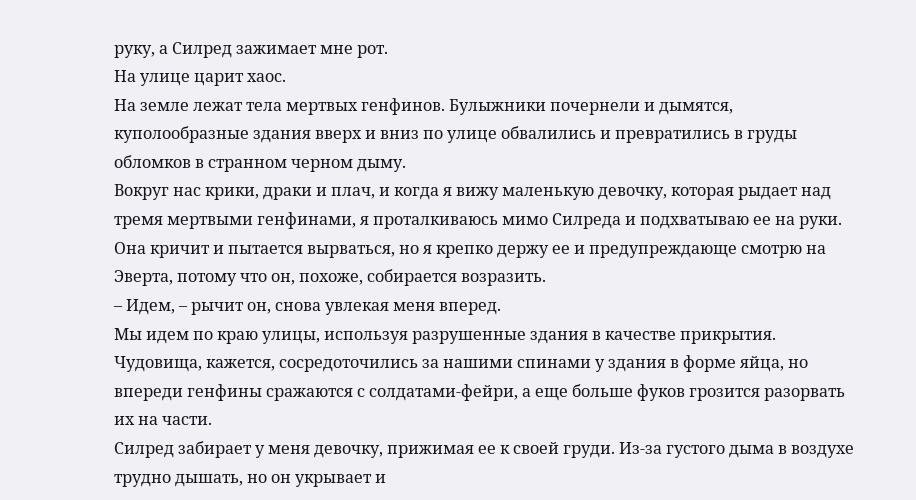руку, а Силред зажимает мне рот.
На улице царит хаос.
На земле лежат тела мертвых генфинов. Булыжники почернели и дымятся, куполообразные здания вверх и вниз по улице обвалились и превратились в груды обломков в странном черном дыму.
Вокруг нас крики, драки и плач, и когда я вижу маленькую девочку, которая рыдает над тремя мертвыми генфинами, я проталкиваюсь мимо Силреда и подхватываю ее на руки. Она кричит и пытается вырваться, но я крепко держу ее и предупреждающе смотрю на Эверта, потому что он, похоже, собирается возразить.
– Идем, – рычит он, снова увлекая меня вперед.
Мы идем по краю улицы, используя разрушенные здания в качестве прикрытия. Чудовища, кажется, сосредоточились за нашими спинами у здания в форме яйца, но впереди генфины сражаются с солдатами-фейри, а еще больше фуков грозится разорвать их на части.
Силред забирает у меня девочку, прижимая ее к своей груди. Из-за густого дыма в воздухе трудно дышать, но он укрывает и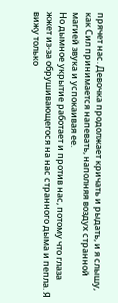прячет нас. Девочка продолжает кричать и рыдать, и я слышу, как Сил принимается напевать, наполняя воздух странной магией звука и успокаивая ее.
Но дымное укрытие работает и против нас, потому что глаза жжет из-за обрушивающегося на нас странного дыма и пепла. Я вижу только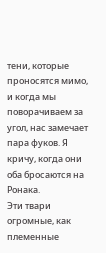тени, которые проносятся мимо, и когда мы поворачиваем за угол, нас замечает пара фуков. Я кричу, когда они оба бросаются на Ронака.
Эти твари огромные, как племенные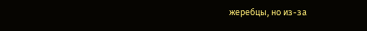жеребцы, но из-за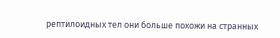рептилоидных тел они больше похожи на странных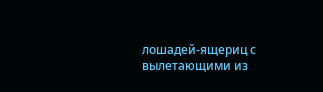лошадей-ящериц с вылетающими из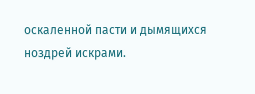оскаленной пасти и дымящихся ноздрей искрами.